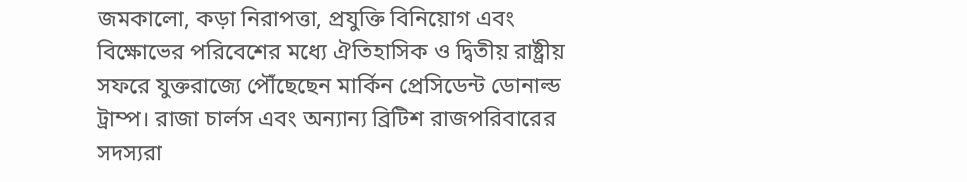জমকালো, কড়া নিরাপত্তা, প্রযুক্তি বিনিয়োগ এবং বিক্ষোভের পরিবেশের মধ্যে ঐতিহাসিক ও দ্বিতীয় রাষ্ট্রীয় সফরে যুক্তরাজ্যে পৌঁছেছেন মার্কিন প্রেসিডেন্ট ডোনাল্ড ট্রাম্প। রাজা চার্লস এবং অন্যান্য ব্রিটিশ রাজপরিবারের সদস্যরা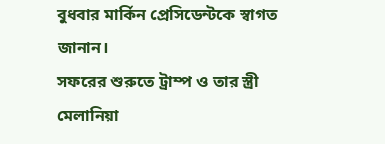বুধবার মার্কিন প্রেসিডেন্টকে স্বাগত জানান।
সফরের শুরুতে ট্রাম্প ও তার স্ত্রী মেলানিয়া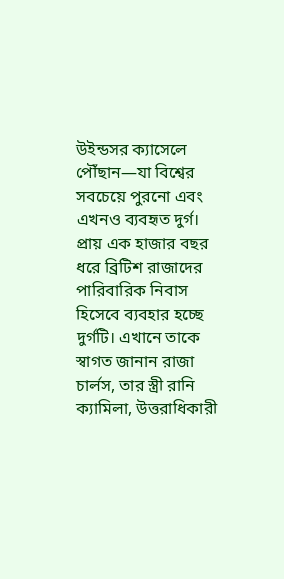উইন্ডসর ক্যাসেলে পৌঁছান—যা বিশ্বের সবচেয়ে পুরনো এবং এখনও ব্যবহৃত দুর্গ। প্রায় এক হাজার বছর ধরে ব্রিটিশ রাজাদের পারিবারিক নিবাস হিসেবে ব্যবহার হচ্ছে দুর্গটি। এখানে তাকে স্বাগত জানান রাজা চার্লস, তার স্ত্রী রানি ক্যামিলা, উত্তরাধিকারী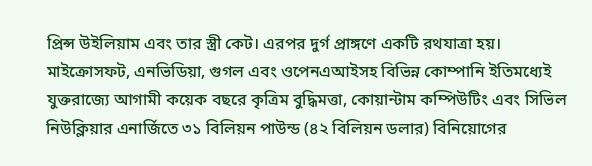প্রিন্স উইলিয়াম এবং তার স্ত্রী কেট। এরপর দুর্গ প্রাঙ্গণে একটি রথযাত্রা হয়।
মাইক্রোসফট, এনভিডিয়া, গুগল এবং ওপেনএআইসহ বিভিন্ন কোম্পানি ইতিমধ্যেই যুক্তরাজ্যে আগামী কয়েক বছরে কৃত্রিম বুদ্ধিমত্তা, কোয়ান্টাম কম্পিউটিং এবং সিভিল নিউক্লিয়ার এনার্জিতে ৩১ বিলিয়ন পাউন্ড (৪২ বিলিয়ন ডলার) বিনিয়োগের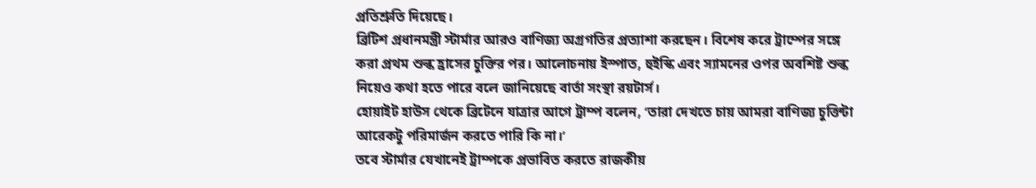প্রতিশ্রুতি দিয়েছে।
ব্রিটিশ প্রধানমন্ত্রী স্টার্মার আরও বাণিজ্য অগ্রগতির প্রত্যাশা করছেন। বিশেষ করে ট্রাম্পের সঙ্গে করা প্রথম শুল্ক হ্রাসের চুক্তির পর। আলোচনায় ইস্পাত, হুইস্কি এবং স্যামনের ওপর অবশিষ্ট শুল্ক নিয়েও কথা হতে পারে বলে জানিয়েছে বার্তা সংস্থা রয়টার্স।
হোয়াইট হাউস থেকে ব্রিটেনে যাত্রার আগে ট্রাম্প বলেন, ‘তারা দেখতে চায় আমরা বাণিজ্য চুক্তিটা আরেকটু পরিমার্জন করতে পারি কি না।’
তবে স্টার্মার যেখানেই ট্রাম্পকে প্রভাবিত করতে রাজকীয়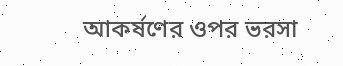আকর্ষণের ওপর ভরসা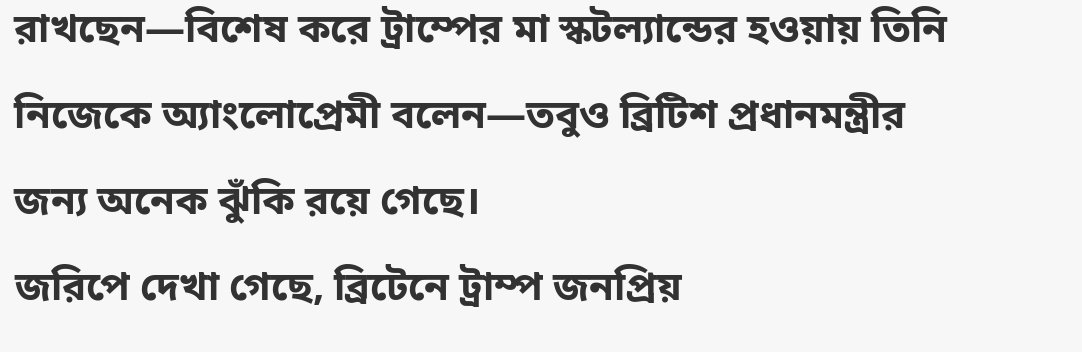রাখছেন—বিশেষ করে ট্রাম্পের মা স্কটল্যান্ডের হওয়ায় তিনি নিজেকে অ্যাংলোপ্রেমী বলেন—তবুও ব্রিটিশ প্রধানমন্ত্রীর জন্য অনেক ঝুঁকি রয়ে গেছে।
জরিপে দেখা গেছে, ব্রিটেনে ট্রাম্প জনপ্রিয়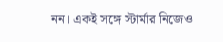নন। একই সঙ্গে স্টার্মার নিজেও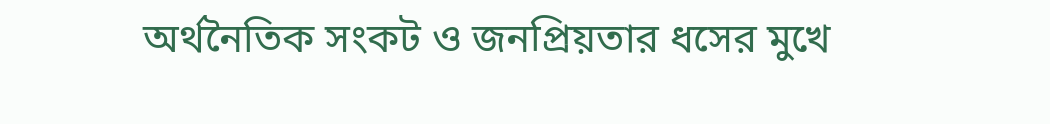অর্থনৈতিক সংকট ও জনপ্রিয়তার ধসের মুখে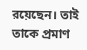রয়েছেন। তাই তাকে প্রমাণ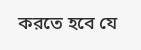করতে হবে যে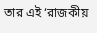তার এই ‘রাজকীয়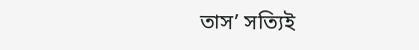তাস’ সত্যিই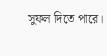সুফল দিতে পারে।